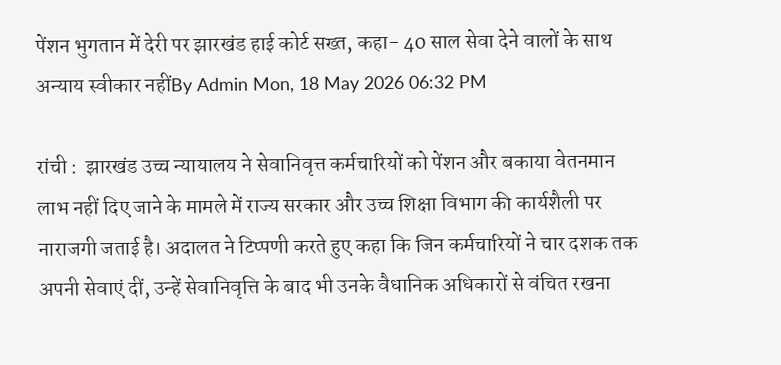पेंशन भुगतान में देरी पर झारखंड हाई कोर्ट सख्त, कहा- 40 साल सेवा देने वालों के साथ अन्याय स्वीकार नहींBy Admin Mon, 18 May 2026 06:32 PM

रांची :  झारखंड उच्च न्यायालय ने सेवानिवृत्त कर्मचारियों को पेंशन और बकाया वेतनमान लाभ नहीं दिए जाने के मामले में राज्य सरकार और उच्च शिक्षा विभाग की कार्यशैली पर नाराजगी जताई है। अदालत ने टिप्पणी करते हुए कहा कि जिन कर्मचारियों ने चार दशक तक अपनी सेवाएं दीं, उन्हें सेवानिवृत्ति के बाद भी उनके वैधानिक अधिकारों से वंचित रखना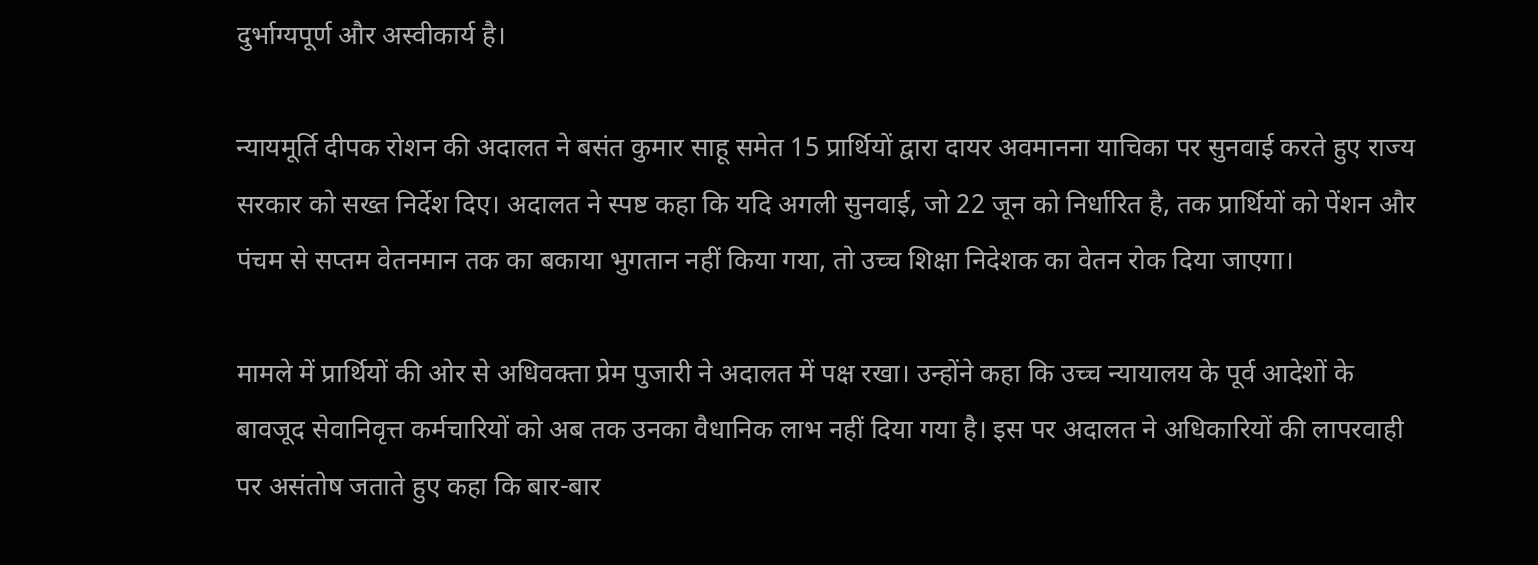दुर्भाग्यपूर्ण और अस्वीकार्य है।

न्यायमूर्ति दीपक रोशन की अदालत ने बसंत कुमार साहू समेत 15 प्रार्थियों द्वारा दायर अवमानना याचिका पर सुनवाई करते हुए राज्य सरकार को सख्त निर्देश दिए। अदालत ने स्पष्ट कहा कि यदि अगली सुनवाई, जो 22 जून को निर्धारित है, तक प्रार्थियों को पेंशन और पंचम से सप्तम वेतनमान तक का बकाया भुगतान नहीं किया गया, तो उच्च शिक्षा निदेशक का वेतन रोक दिया जाएगा।

मामले में प्रार्थियों की ओर से अधिवक्ता प्रेम पुजारी ने अदालत में पक्ष रखा। उन्होंने कहा कि उच्च न्यायालय के पूर्व आदेशों के बावजूद सेवानिवृत्त कर्मचारियों को अब तक उनका वैधानिक लाभ नहीं दिया गया है। इस पर अदालत ने अधिकारियों की लापरवाही पर असंतोष जताते हुए कहा कि बार-बार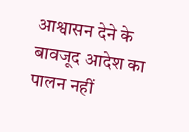आश्वासन देने के बावजूद आदेश का पालन नहीं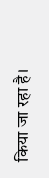किया जा रहा है।